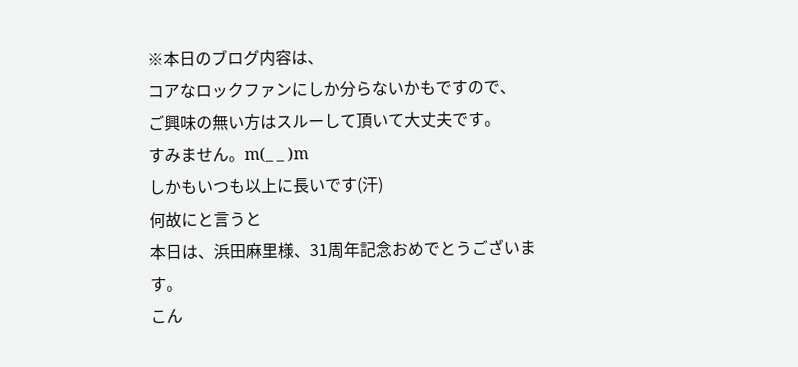※本日のブログ内容は、
コアなロックファンにしか分らないかもですので、
ご興味の無い方はスルーして頂いて大丈夫です。
すみません。m(_ _ )m
しかもいつも以上に長いです(汗)
何故にと言うと
本日は、浜田麻里様、31周年記念おめでとうございます。
こん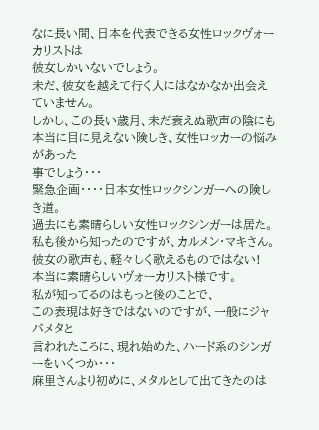なに長い間、日本を代表できる女性ロックヴォーカリストは
彼女しかいないでしょう。
未だ、彼女を越えて行く人にはなかなか出会えていません。
しかし、この長い歳月、未だ衰えぬ歌声の陰にも
本当に目に見えない険しき、女性ロッカーの悩みがあった
事でしょう・・・
緊急企画・・・・日本女性ロックシンガーへの険しき道。
過去にも素晴らしい女性ロックシンガーは居た。
私も後から知ったのですが、カルメン・マキさん。
彼女の歌声も、軽々しく歌えるものではない!
本当に素晴らしいヴォーカリスト様です。
私が知ってるのはもっと後のことで、
この表現は好きではないのですが、一般にジャパメタと
言われたころに、現れ始めた、ハード系のシンガーをいくつか・・・
麻里さんより初めに、メタルとして出てきたのは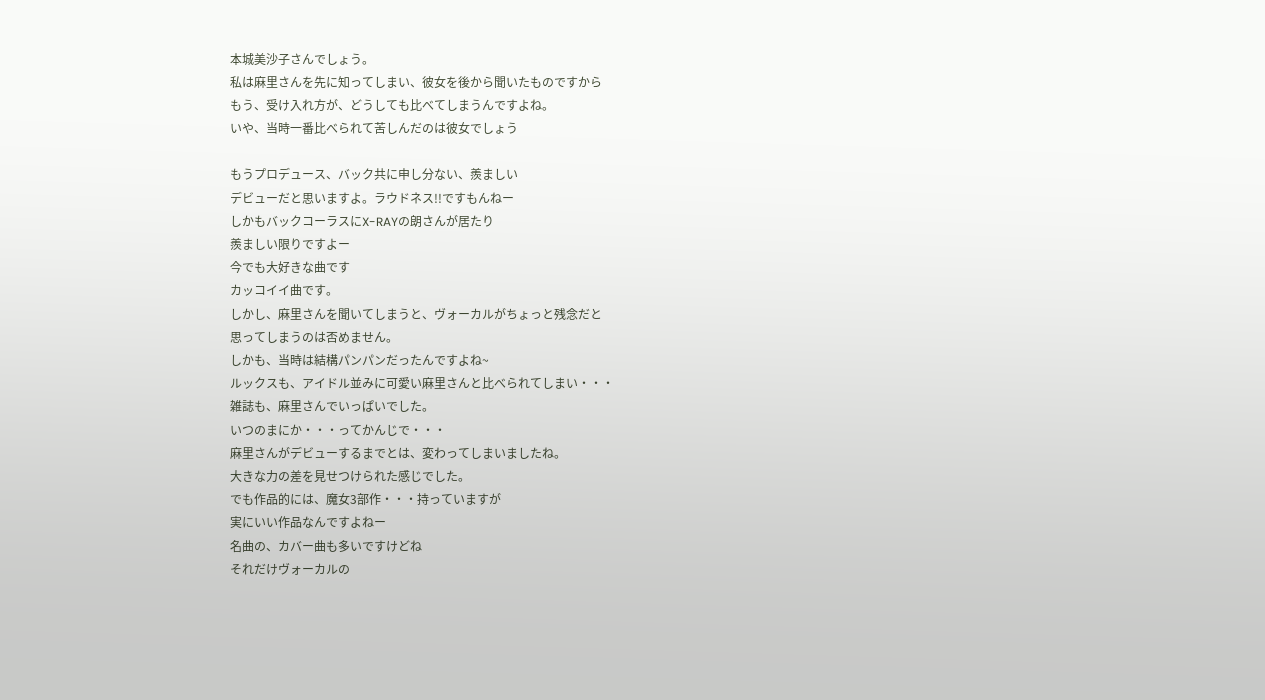本城美沙子さんでしょう。
私は麻里さんを先に知ってしまい、彼女を後から聞いたものですから
もう、受け入れ方が、どうしても比べてしまうんですよね。
いや、当時一番比べられて苦しんだのは彼女でしょう

もうプロデュース、バック共に申し分ない、羨ましい
デビューだと思いますよ。ラウドネス!!ですもんねー
しかもバックコーラスにX-RAYの朗さんが居たり
羨ましい限りですよー
今でも大好きな曲です
カッコイイ曲です。
しかし、麻里さんを聞いてしまうと、ヴォーカルがちょっと残念だと
思ってしまうのは否めません。
しかも、当時は結構パンパンだったんですよね~
ルックスも、アイドル並みに可愛い麻里さんと比べられてしまい・・・
雑誌も、麻里さんでいっぱいでした。
いつのまにか・・・ってかんじで・・・
麻里さんがデビューするまでとは、変わってしまいましたね。
大きな力の差を見せつけられた感じでした。
でも作品的には、魔女3部作・・・持っていますが
実にいい作品なんですよねー
名曲の、カバー曲も多いですけどね
それだけヴォーカルの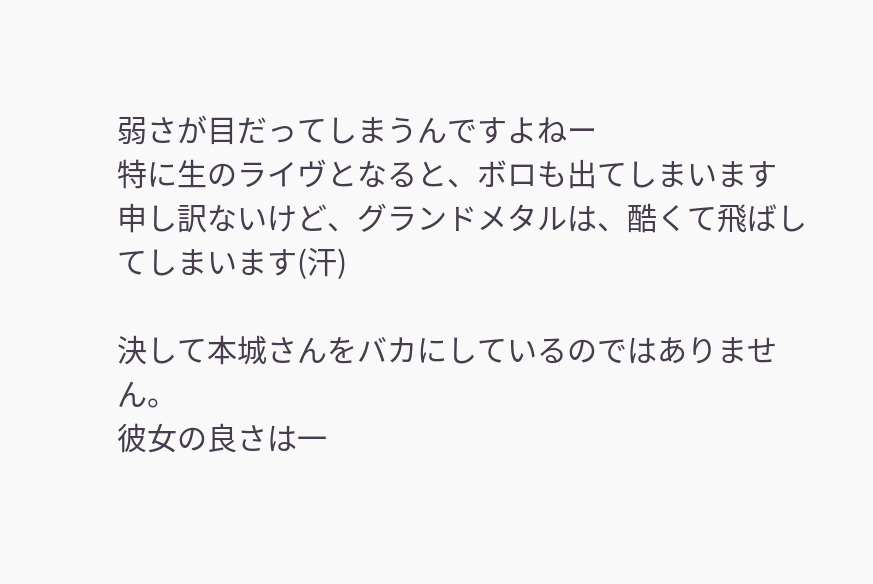弱さが目だってしまうんですよねー
特に生のライヴとなると、ボロも出てしまいます
申し訳ないけど、グランドメタルは、酷くて飛ばしてしまいます(汗)

決して本城さんをバカにしているのではありません。
彼女の良さは一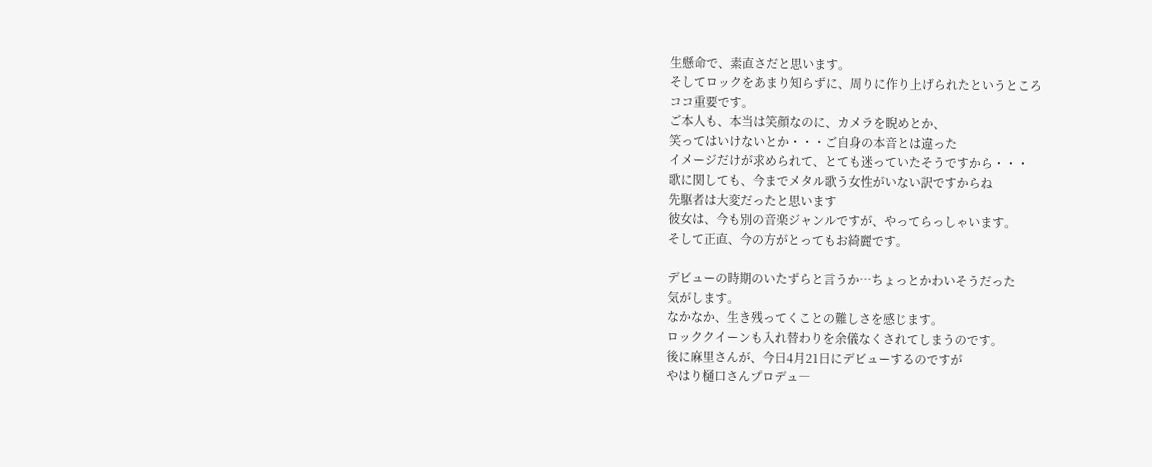生懸命で、素直さだと思います。
そしてロックをあまり知らずに、周りに作り上げられたというところ
ココ重要です。
ご本人も、本当は笑顔なのに、カメラを睨めとか、
笑ってはいけないとか・・・ご自身の本音とは違った
イメージだけが求められて、とても迷っていたそうですから・・・
歌に関しても、今までメタル歌う女性がいない訳ですからね
先駆者は大変だったと思います
彼女は、今も別の音楽ジャンルですが、やってらっしゃいます。
そして正直、今の方がとってもお綺麗です。

デビューの時期のいたずらと言うか…ちょっとかわいそうだった
気がします。
なかなか、生き残ってくことの難しさを感じます。
ロッククイーンも入れ替わりを余儀なくされてしまうのです。
後に麻里さんが、今日4月21日にデビューするのですが
やはり樋口さんプロデュ―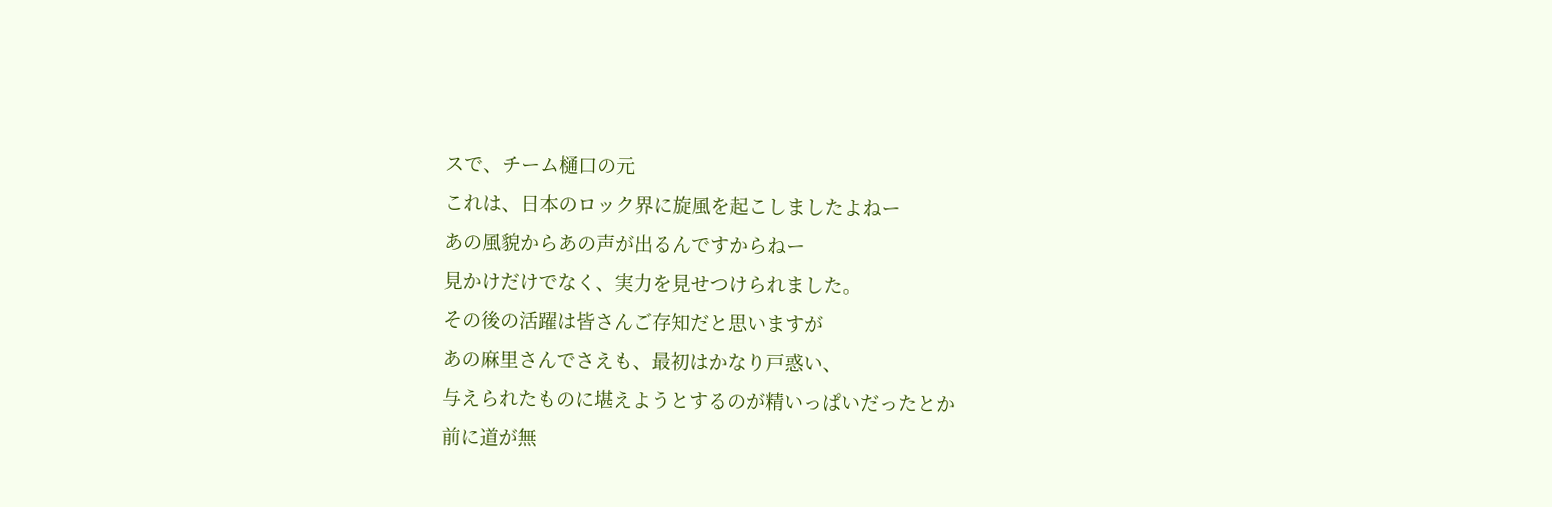スで、チーム樋口の元
これは、日本のロック界に旋風を起こしましたよねー
あの風貌からあの声が出るんですからねー
見かけだけでなく、実力を見せつけられました。
その後の活躍は皆さんご存知だと思いますが
あの麻里さんでさえも、最初はかなり戸惑い、
与えられたものに堪えようとするのが精いっぱいだったとか
前に道が無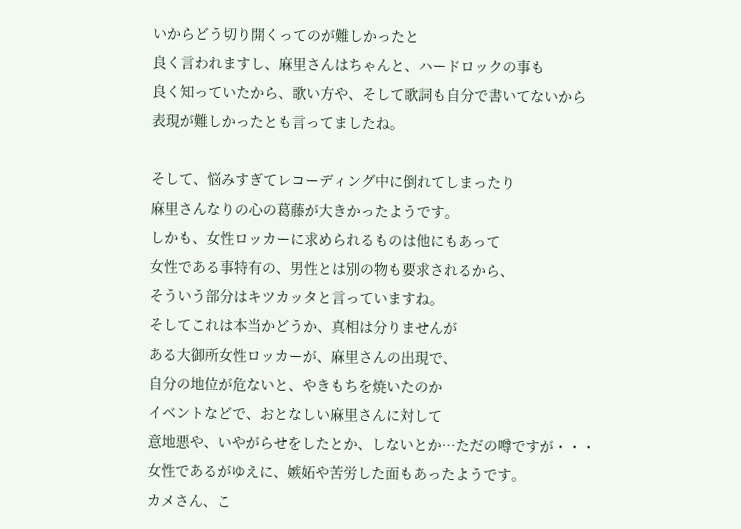いからどう切り開くってのが難しかったと
良く言われますし、麻里さんはちゃんと、ハードロックの事も
良く知っていたから、歌い方や、そして歌詞も自分で書いてないから
表現が難しかったとも言ってましたね。

そして、悩みすぎてレコーディング中に倒れてしまったり
麻里さんなりの心の葛藤が大きかったようです。
しかも、女性ロッカーに求められるものは他にもあって
女性である事特有の、男性とは別の物も要求されるから、
そういう部分はキツカッタと言っていますね。
そしてこれは本当かどうか、真相は分りませんが
ある大御所女性ロッカーが、麻里さんの出現で、
自分の地位が危ないと、やきもちを焼いたのか
イベントなどで、おとなしい麻里さんに対して
意地悪や、いやがらせをしたとか、しないとか…ただの噂ですが・・・
女性であるがゆえに、嫉妬や苦労した面もあったようです。
カメさん、こ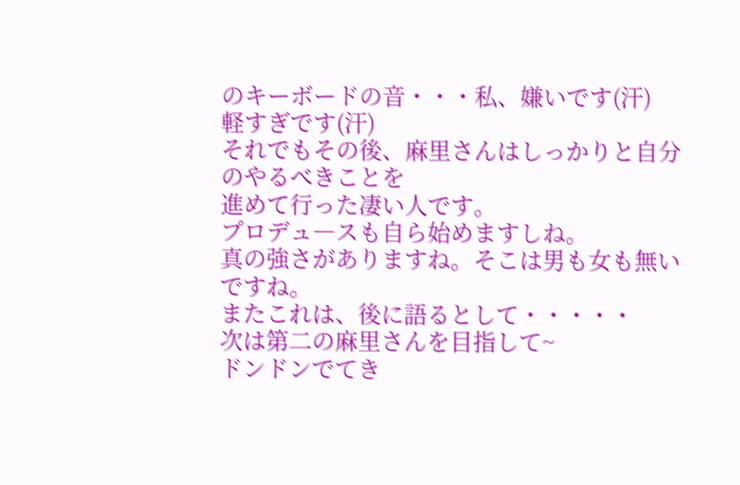のキーボードの音・・・私、嫌いです(汗)
軽すぎです(汗)
それでもその後、麻里さんはしっかりと自分のやるべきことを
進めて行った凄い人です。
プロデュ―スも自ら始めますしね。
真の強さがありますね。そこは男も女も無いですね。
またこれは、後に語るとして・・・・・
次は第二の麻里さんを目指して~
ドンドンでてき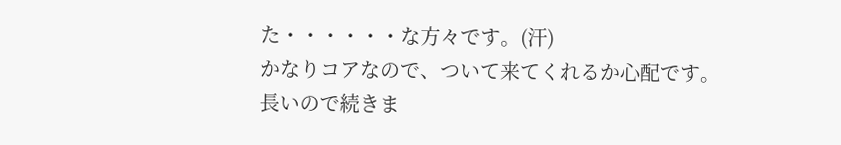た・・・・・・な方々です。(汗)
かなりコアなので、ついて来てくれるか心配です。
長いので続きま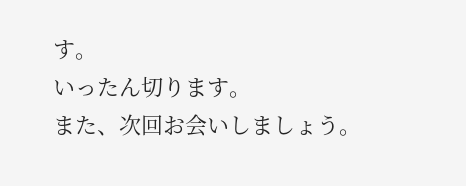す。
いったん切ります。
また、次回お会いしましょう。